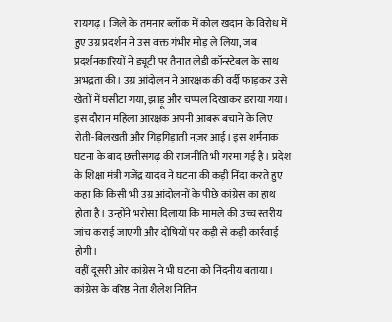रायगढ़। जिले के तमनार ब्लॉक में कोल खदान के विरोध में हुए उग्र प्रदर्शन ने उस वक्त गंभीर मोड़ ले लिया, जब प्रदर्शनकारियों ने ड्यूटी पर तैनात लेडी कॉन्स्टेबल के साथ अभद्रता की। उग्र आंदोलन ने आरक्षक की वर्दी फाड़कर उसे खेतों में घसीटा गया, झाड़ू और चप्पल दिखाकर डराया गया। इस दौरान महिला आरक्षक अपनी आबरू बचाने के लिए रोती-बिलखती और गिड़गिड़ाती नज़र आई। इस शर्मनाक घटना के बाद छत्तीसगढ़ की राजनीति भी गरमा गई है। प्रदेश के शिक्षा मंत्री गजेंद्र यादव ने घटना की कड़ी निंदा करते हुए कहा कि किसी भी उग्र आंदोलनों के पीछे कांग्रेस का हाथ होता है। उन्होंने भरोसा दिलाया कि मामले की उच्च स्तरीय जांच कराई जाएगी और दोषियों पर कड़ी से कड़ी कार्रवाई होगी।
वहीं दूसरी ओर कांग्रेस ने भी घटना को निंदनीय बताया। कांग्रेस के वरिष्ठ नेता शैलेश नितिन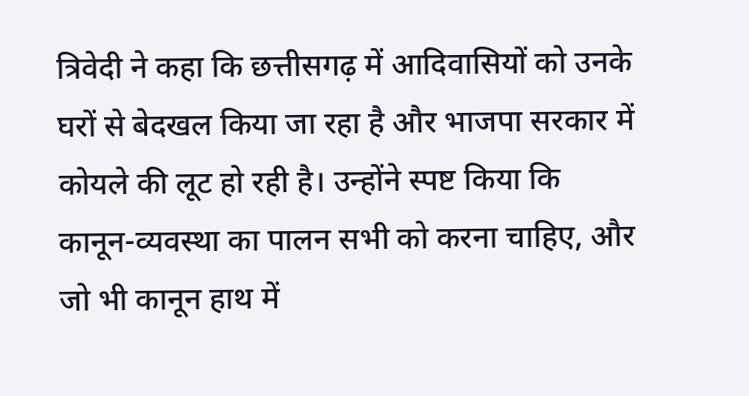त्रिवेदी ने कहा कि छत्तीसगढ़ में आदिवासियों को उनके घरों से बेदखल किया जा रहा है और भाजपा सरकार में कोयले की लूट हो रही है। उन्होंने स्पष्ट किया कि कानून-व्यवस्था का पालन सभी को करना चाहिए, और जो भी कानून हाथ में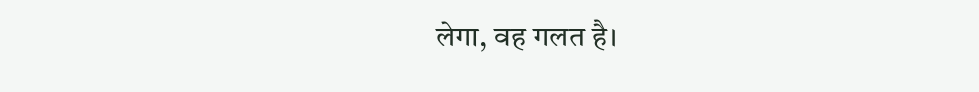लेगा, वह गलत है।